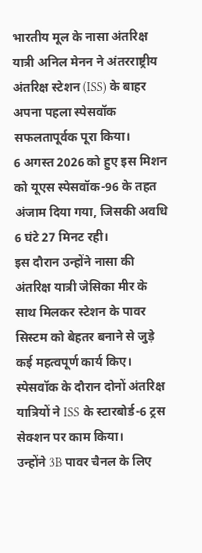भारतीय मूल के नासा अंतरिक्ष यात्री अनिल मेनन ने अंतरराष्ट्रीय अंतरिक्ष स्टेशन (ISS) के बाहर अपना पहला स्पेसवॉक सफलतापूर्वक पूरा किया।
6 अगस्त 2026 को हुए इस मिशन को यूएस स्पेसवॉक-96 के तहत अंजाम दिया गया, जिसकी अवधि 6 घंटे 27 मिनट रही।
इस दौरान उन्होंने नासा की अंतरिक्ष यात्री जेसिका मीर के साथ मिलकर स्टेशन के पावर सिस्टम को बेहतर बनाने से जुड़े कई महत्वपूर्ण कार्य किए।
स्पेसवॉक के दौरान दोनों अंतरिक्ष यात्रियों ने ISS के स्टारबोर्ड-6 ट्रस सेक्शन पर काम किया।
उन्होंने 3B पावर चैनल के लिए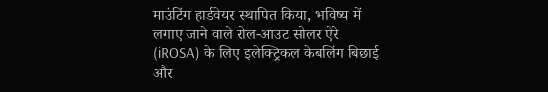माउंटिंग हार्डवेयर स्थापित किया, भविष्य में लगाए जाने वाले रोल-आउट सोलर ऐरे (iROSA) के लिए इलेक्ट्रिकल केबलिंग बिछाई और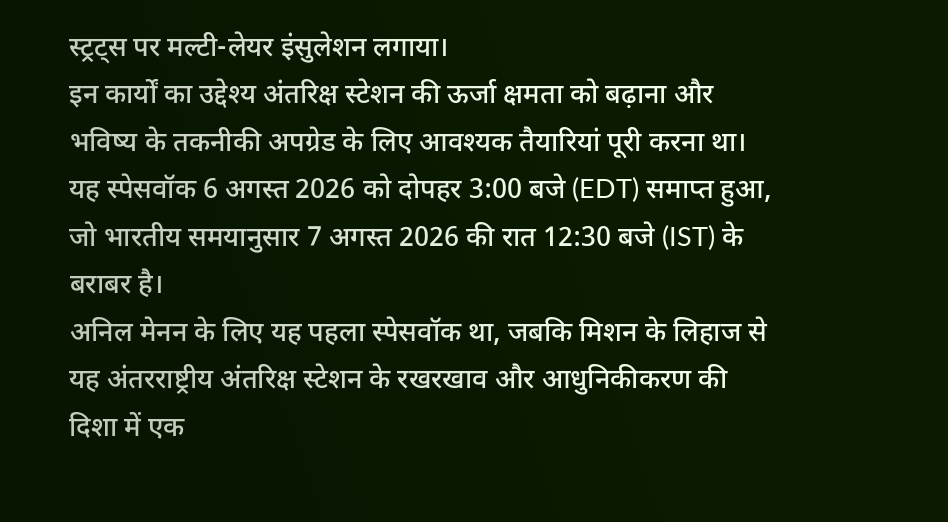स्ट्रट्स पर मल्टी-लेयर इंसुलेशन लगाया।
इन कार्यों का उद्देश्य अंतरिक्ष स्टेशन की ऊर्जा क्षमता को बढ़ाना और भविष्य के तकनीकी अपग्रेड के लिए आवश्यक तैयारियां पूरी करना था।
यह स्पेसवॉक 6 अगस्त 2026 को दोपहर 3:00 बजे (EDT) समाप्त हुआ, जो भारतीय समयानुसार 7 अगस्त 2026 की रात 12:30 बजे (IST) के बराबर है।
अनिल मेनन के लिए यह पहला स्पेसवॉक था, जबकि मिशन के लिहाज से यह अंतरराष्ट्रीय अंतरिक्ष स्टेशन के रखरखाव और आधुनिकीकरण की दिशा में एक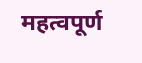महत्वपूर्ण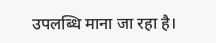उपलब्धि माना जा रहा है।